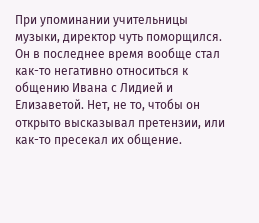При упоминании учительницы музыки, директор чуть поморщился. Он в последнее время вообще стал как-то негативно относиться к общению Ивана с Лидией и Елизаветой. Нет, не то, чтобы он открыто высказывал претензии, или как-то пресекал их общение.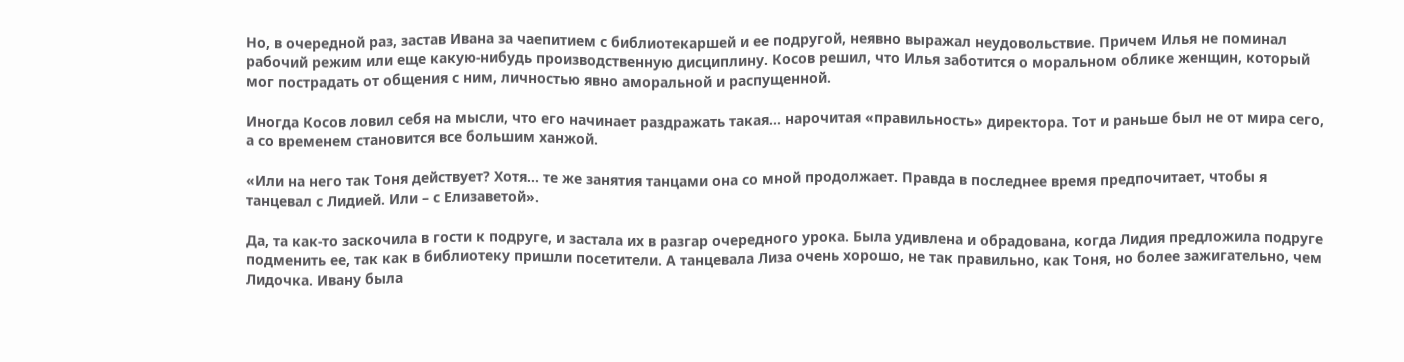Но, в очередной раз, застав Ивана за чаепитием с библиотекаршей и ее подругой, неявно выражал неудовольствие. Причем Илья не поминал рабочий режим или еще какую-нибудь производственную дисциплину. Косов решил, что Илья заботится о моральном облике женщин, который мог пострадать от общения с ним, личностью явно аморальной и распущенной.

Иногда Косов ловил себя на мысли, что его начинает раздражать такая… нарочитая «правильность» директора. Тот и раньше был не от мира сего, а со временем становится все большим ханжой.

«Или на него так Тоня действует? Хотя… те же занятия танцами она со мной продолжает. Правда в последнее время предпочитает, чтобы я танцевал с Лидией. Или – с Елизаветой».

Да, та как-то заскочила в гости к подруге, и застала их в разгар очередного урока. Была удивлена и обрадована, когда Лидия предложила подруге подменить ее, так как в библиотеку пришли посетители. А танцевала Лиза очень хорошо, не так правильно, как Тоня, но более зажигательно, чем Лидочка. Ивану была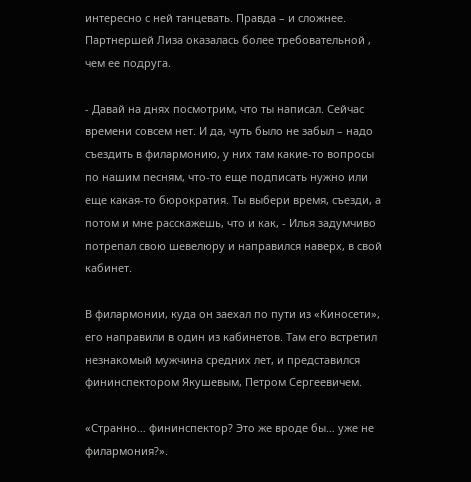интересно с ней танцевать. Правда – и сложнее. Партнершей Лиза оказалась более требовательной , чем ее подруга.

- Давай на днях посмотрим, что ты написал. Сейчас времени совсем нет. И да, чуть было не забыл – надо съездить в филармонию, у них там какие-то вопросы по нашим песням, что-то еще подписать нужно или еще какая-то бюрократия. Ты выбери время, съезди, а потом и мне расскажешь, что и как, - Илья задумчиво потрепал свою шевелюру и направился наверх, в свой кабинет.

В филармонии, куда он заехал по пути из «Киносети», его направили в один из кабинетов. Там его встретил незнакомый мужчина средних лет, и представился фининспектором Якушевым, Петром Сергеевичем.

«Странно… фининспектор? Это же вроде бы… уже не филармония?».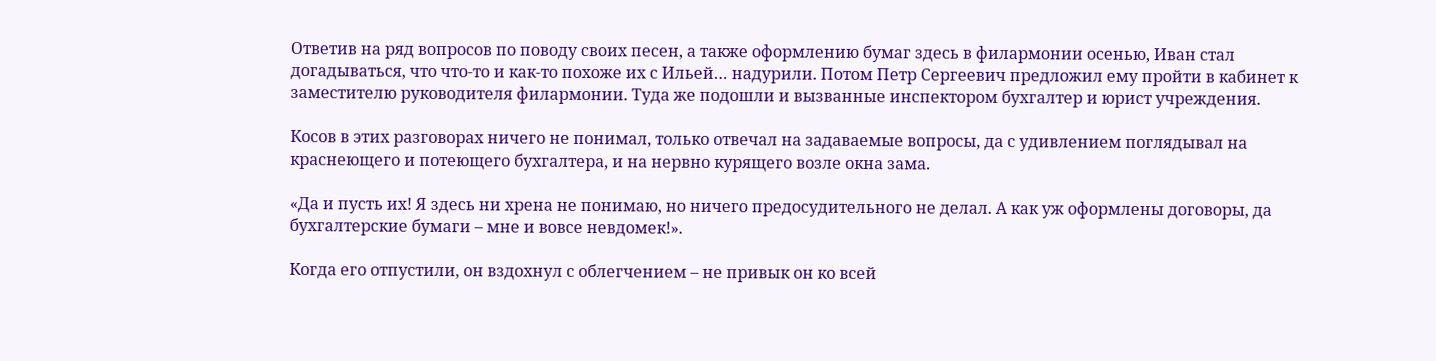Ответив на ряд вопросов по поводу своих песен, а также оформлению бумаг здесь в филармонии осенью, Иван стал догадываться, что что-то и как-то похоже их с Ильей… надурили. Потом Петр Сергеевич предложил ему пройти в кабинет к заместителю руководителя филармонии. Туда же подошли и вызванные инспектором бухгалтер и юрист учреждения.

Косов в этих разговорах ничего не понимал, только отвечал на задаваемые вопросы, да с удивлением поглядывал на краснеющего и потеющего бухгалтера, и на нервно курящего возле окна зама.

«Да и пусть их! Я здесь ни хрена не понимаю, но ничего предосудительного не делал. А как уж оформлены договоры, да бухгалтерские бумаги – мне и вовсе невдомек!».

Когда его отпустили, он вздохнул с облегчением – не привык он ко всей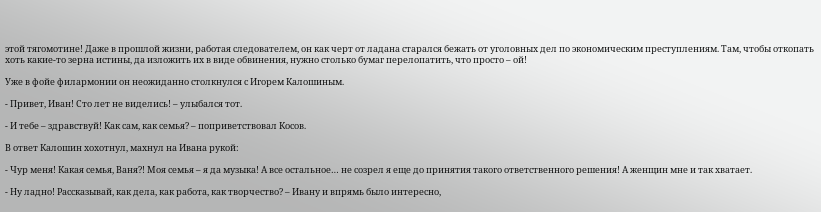этой тягомотине! Даже в прошлой жизни, работая следователем, он как черт от ладана старался бежать от уголовных дел по экономическим преступлениям. Там, чтобы откопать хоть какие-то зерна истины, да изложить их в виде обвинения, нужно столько бумаг перелопатить, что просто – ой!

Уже в фойе филармонии он неожиданно столкнулся с Игорем Калошиным.

- Привет, Иван! Сто лет не виделись! – улыбался тот.

- И тебе – здравствуй! Как сам, как семья? – поприветствовал Косов.

В ответ Калошин хохотнул, махнул на Ивана рукой:

- Чур меня! Какая семья, Ваня?! Моя семья – я да музыка! А все остальное… не созрел я еще до принятия такого ответственного решения! А женщин мне и так хватает.

- Ну ладно! Рассказывай, как дела, как работа, как творчество? – Ивану и впрямь было интересно,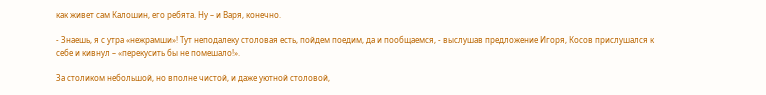как живет сам Калошин, его ребята. Ну – и Варя, конечно.

- Знаешь, я с утра «нежрамши»! Тут неподалеку столовая есть, пойдем поедим, да и пообщаемся, - выслушав предложение Игоря, Косов прислушался к себе и кивнул – «перекусить бы не помешало!».

За столиком небольшой, но вполне чистой, и даже уютной столовой,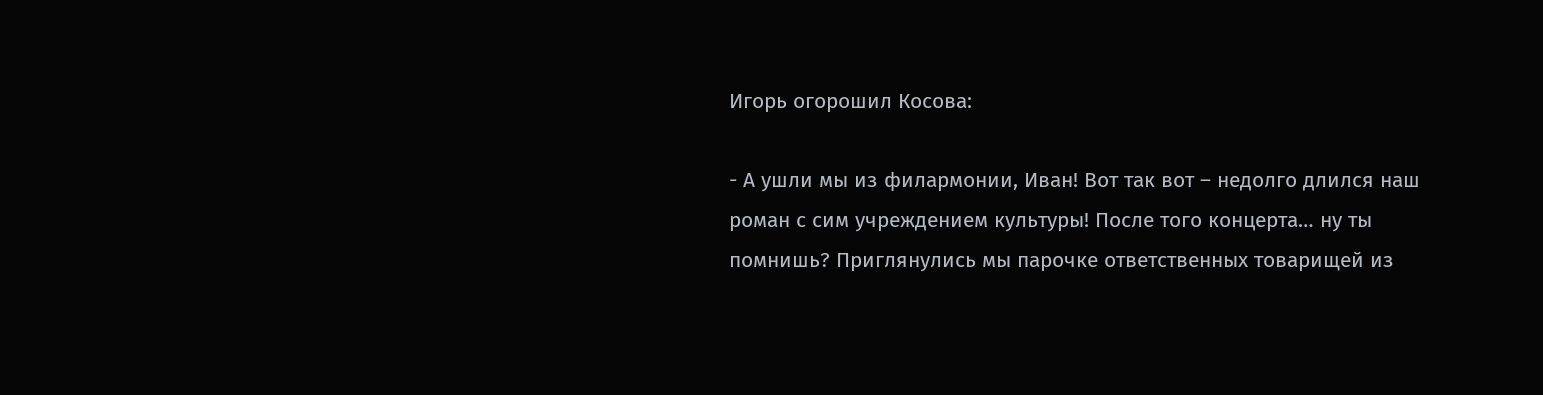Игорь огорошил Косова:

- А ушли мы из филармонии, Иван! Вот так вот – недолго длился наш роман с сим учреждением культуры! После того концерта… ну ты помнишь? Приглянулись мы парочке ответственных товарищей из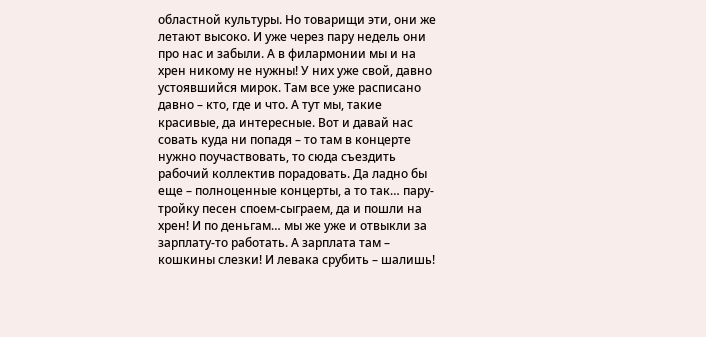областной культуры. Но товарищи эти, они же летают высоко. И уже через пару недель они про нас и забыли. А в филармонии мы и на хрен никому не нужны! У них уже свой, давно устоявшийся мирок. Там все уже расписано давно – кто, где и что. А тут мы, такие красивые, да интересные. Вот и давай нас совать куда ни попадя – то там в концерте нужно поучаствовать, то сюда съездить рабочий коллектив порадовать. Да ладно бы еще – полноценные концерты, а то так… пару-тройку песен споем-сыграем, да и пошли на хрен! И по деньгам… мы же уже и отвыкли за зарплату-то работать. А зарплата там – кошкины слезки! И левака срубить – шалишь!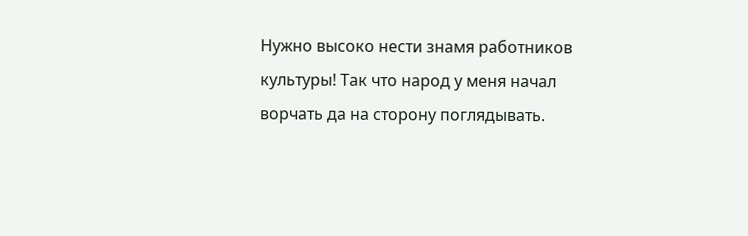Нужно высоко нести знамя работников культуры! Так что народ у меня начал ворчать да на сторону поглядывать.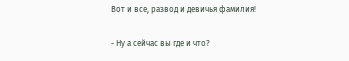Вот и все, развод и девичья фамилия!

- Ну а сейчас вы где и что?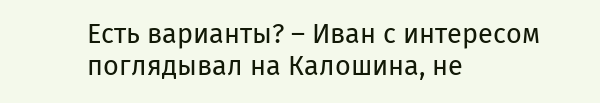Есть варианты? – Иван с интересом поглядывал на Калошина, не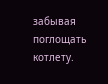забывая поглощать котлету.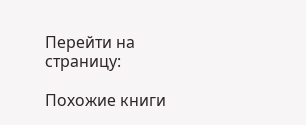Перейти на страницу:

Похожие книги